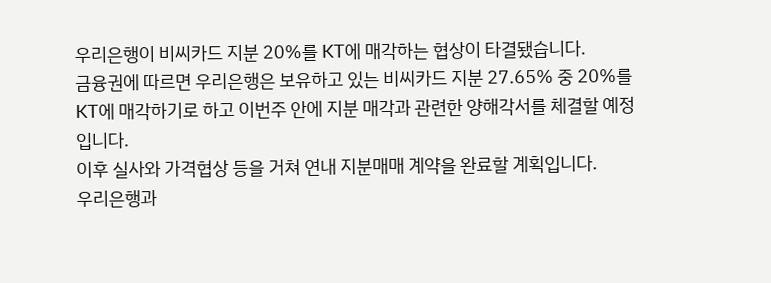우리은행이 비씨카드 지분 20%를 KT에 매각하는 협상이 타결됐습니다.
금융권에 따르면 우리은행은 보유하고 있는 비씨카드 지분 27.65% 중 20%를 KT에 매각하기로 하고 이번주 안에 지분 매각과 관련한 양해각서를 체결할 예정입니다.
이후 실사와 가격협상 등을 거쳐 연내 지분매매 계약을 완료할 계획입니다.
우리은행과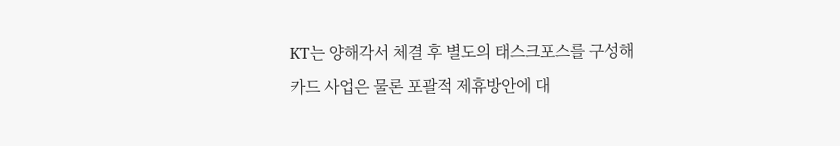KT는 양해각서 체결 후 별도의 태스크포스를 구성해 카드 사업은 물론 포괄적 제휴방안에 대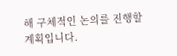해 구체적인 논의를 진행할 계획입니다.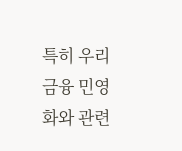특히 우리금융 민영화와 관련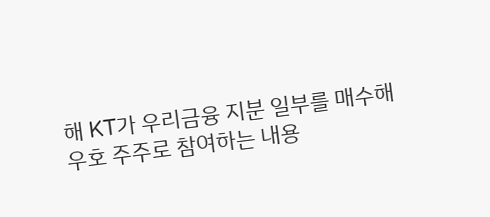해 KT가 우리금융 지분 일부를 매수해 우호 주주로 참여하는 내용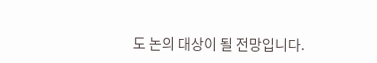도 논의 대상이 될 전망입니다.